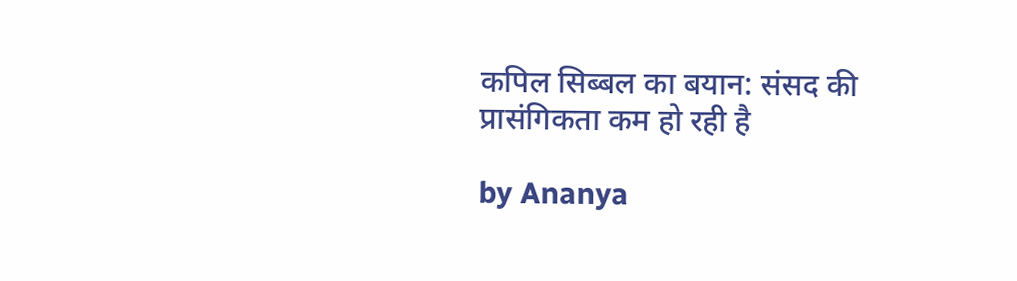कपिल सिब्बल का बयान: संसद की प्रासंगिकता कम हो रही है

by Ananya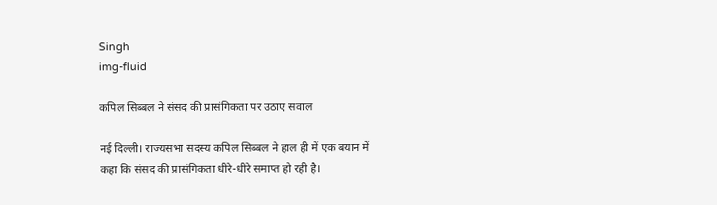Singh
img-fluid

कपिल सिब्बल ने संसद की प्रासंगिकता पर उठाए सवाल

नई दिल्ली। राज्यसभा सदस्य कपिल सिब्बल ने हाल ही में एक बयान में कहा कि संसद की प्रासंगिकता धीरे-धीरे समाप्त हो रही है।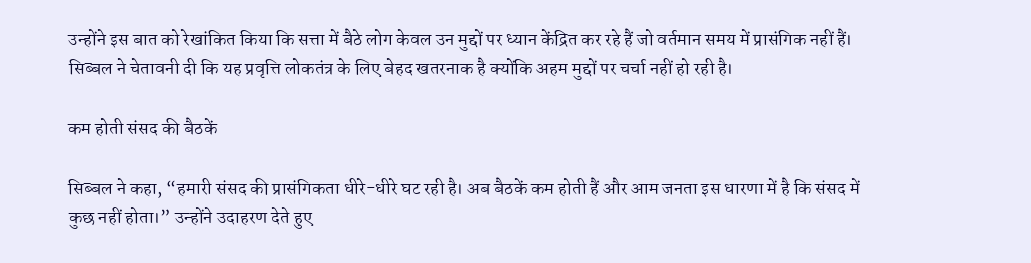उन्होंने इस बात को रेखांकित किया कि सत्ता में बैठे लोग केवल उन मुद्दों पर ध्यान केंद्रित कर रहे हैं जो वर्तमान समय में प्रासंगिक नहीं हैं। सिब्बल ने चेतावनी दी कि यह प्रवृत्ति लोकतंत्र के लिए बेहद खतरनाक है क्योंकि अहम मुद्दों पर चर्चा नहीं हो रही है।

कम होती संसद की बैठकें

सिब्बल ने कहा, “हमारी संसद की प्रासंगिकता धीरे-धीरे घट रही है। अब बैठकें कम होती हैं और आम जनता इस धारणा में है कि संसद में कुछ नहीं होता।” उन्होंने उदाहरण देते हुए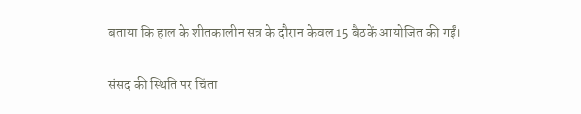बताया कि हाल के शीतकालीन सत्र के दौरान केवल 15 बैठकें आयोजित की गईं।

संसद की स्थिति पर चिंता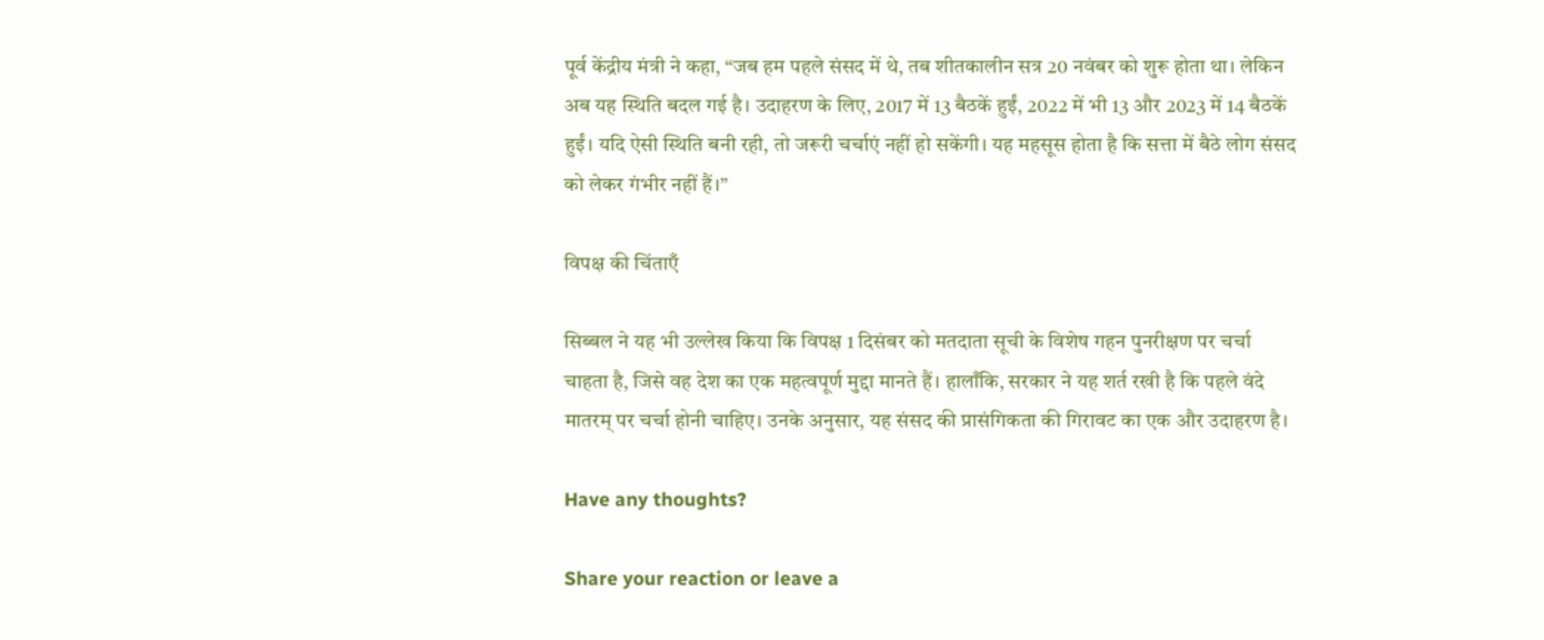पूर्व केंद्रीय मंत्री ने कहा, “जब हम पहले संसद में थे, तब शीतकालीन सत्र 20 नवंबर को शुरू होता था। लेकिन अब यह स्थिति बदल गई है। उदाहरण के लिए, 2017 में 13 बैठकें हुईं, 2022 में भी 13 और 2023 में 14 बैठकें हुईं। यदि ऐसी स्थिति बनी रही, तो जरूरी चर्चाएं नहीं हो सकेंगी। यह महसूस होता है कि सत्ता में बैठे लोग संसद को लेकर गंभीर नहीं हैं।”

विपक्ष की चिंताएँ

सिब्बल ने यह भी उल्लेख किया कि विपक्ष 1 दिसंबर को मतदाता सूची के विशेष गहन पुनरीक्षण पर चर्चा चाहता है, जिसे वह देश का एक महत्वपूर्ण मुद्दा मानते हैं। हालाँकि, सरकार ने यह शर्त रखी है कि पहले वंदे मातरम् पर चर्चा होनी चाहिए। उनके अनुसार, यह संसद की प्रासंगिकता की गिरावट का एक और उदाहरण है।

Have any thoughts?

Share your reaction or leave a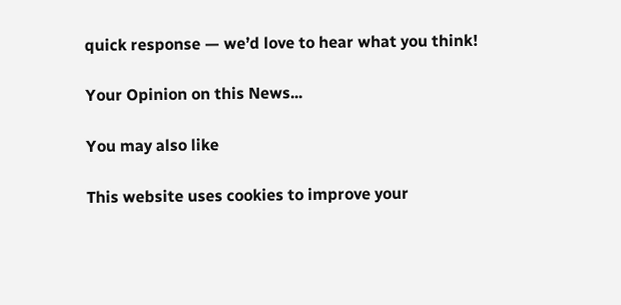quick response — we’d love to hear what you think!

Your Opinion on this News...

You may also like

This website uses cookies to improve your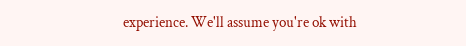experience. We'll assume you're ok with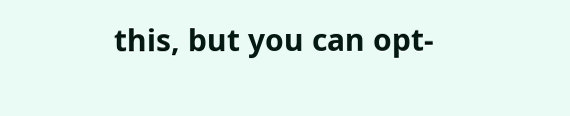this, but you can opt-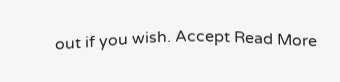out if you wish. Accept Read More